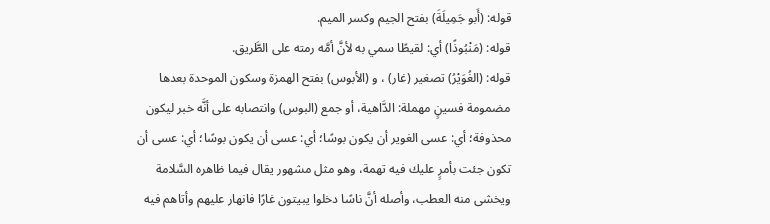قوله: (أَبو جَمِيلَةَ) بفتح الجيم وكسر الميم.
قوله: (مَنْبُوذًا) أي: لقيطًا سمي به لأنَّ أمَّه رمته على الطَّريق.
قوله: (الغُوَيْرُ) تصغير (غار) ، و (الأبوس) بفتح الهمزة وسكون الموحدة بعدها مضمومة فسينٍ مهملة: الدَّاهية، أو جمع (البوس) وانتصابه على أنَّه خبر ليكون محذوفة؛ أي: عسى الغوير أن يكون بوسًا؛ أي: عسى أن يكون بوسًا؛ أي: عسى أن تكون جئت بأمرٍ عليك فيه تهمة، وهو مثل مشهور يقال فيما ظاهره السَّلامة ويخشى منه العطب، وأصله أنَّ ناسًا دخلوا يبيتون غارًا فانهار عليهم وأتاهم فيه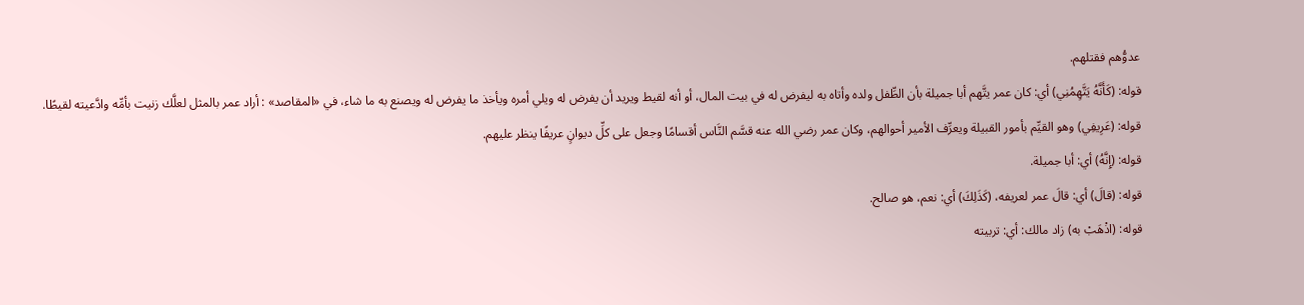عدوُّهم فقتلهم.
قوله: (كَأَنَّهُ يَتَّهِمُنِي) أي: كان عمر يتَّهم أبا جميلة بأن الطِّفل ولده وأتاه به ليفرض له في بيت المال، أو أنه لقيط ويريد أن يفرض له ويلي أمره ويأخذ ما يفرض له ويصنع به ما شاء، في «المقاصد» : أراد عمر بالمثل لعلَّك زنيت بأمِّه وادَّعيته لقيطًا.
قوله: (عَرِيفِي) وهو القيِّم بأمور القبيلة ويعرِّف الأمير أحوالهم، وكان عمر رضي الله عنه قسَّم النَّاس أقسامًا وجعل على كلِّ ديوانٍ عريفًا ينظر عليهم.
قوله: (إِنَّهُ) أي: أبا جميلة.
قوله: (قالَ) أي: قالَ عمر لعريفه، (كَذَلِكَ) أي: نعم، هو صالح.
قوله: (اذْهَبْ به) زاد مالك: أي: تربيته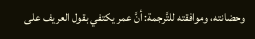وحضانته، وموافقته للتَّرجمة: أنَّ عمر يكتفي بقول العريف على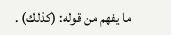ما يفهم من قوله: (كذلك) .